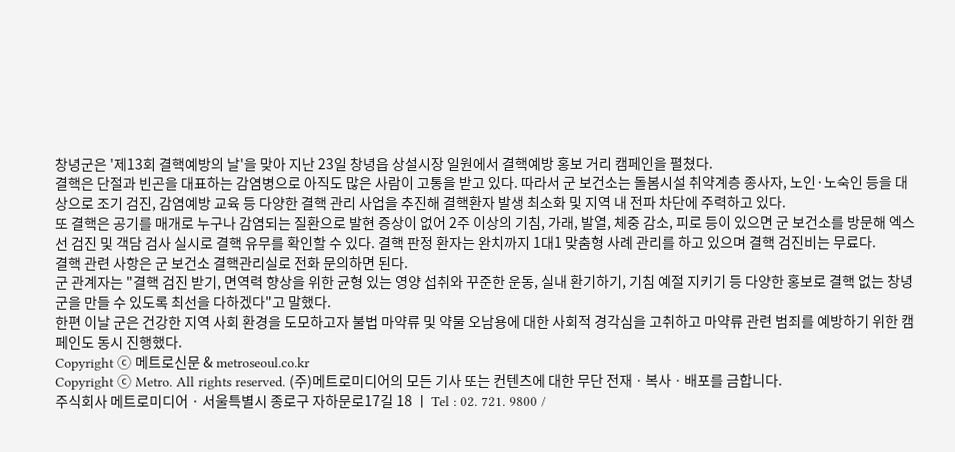창녕군은 '제13회 결핵예방의 날'을 맞아 지난 23일 창녕읍 상설시장 일원에서 결핵예방 홍보 거리 캠페인을 펼쳤다.
결핵은 단절과 빈곤을 대표하는 감염병으로 아직도 많은 사람이 고통을 받고 있다. 따라서 군 보건소는 돌봄시설 취약계층 종사자, 노인·노숙인 등을 대상으로 조기 검진, 감염예방 교육 등 다양한 결핵 관리 사업을 추진해 결핵환자 발생 최소화 및 지역 내 전파 차단에 주력하고 있다.
또 결핵은 공기를 매개로 누구나 감염되는 질환으로 발현 증상이 없어 2주 이상의 기침, 가래, 발열, 체중 감소, 피로 등이 있으면 군 보건소를 방문해 엑스선 검진 및 객담 검사 실시로 결핵 유무를 확인할 수 있다. 결핵 판정 환자는 완치까지 1대1 맞춤형 사례 관리를 하고 있으며 결핵 검진비는 무료다.
결핵 관련 사항은 군 보건소 결핵관리실로 전화 문의하면 된다.
군 관계자는 "결핵 검진 받기, 면역력 향상을 위한 균형 있는 영양 섭취와 꾸준한 운동, 실내 환기하기, 기침 예절 지키기 등 다양한 홍보로 결핵 없는 창녕군을 만들 수 있도록 최선을 다하겠다"고 말했다.
한편 이날 군은 건강한 지역 사회 환경을 도모하고자 불법 마약류 및 약물 오남용에 대한 사회적 경각심을 고취하고 마약류 관련 범죄를 예방하기 위한 캠페인도 동시 진행했다.
Copyright ⓒ 메트로신문 & metroseoul.co.kr
Copyright ⓒ Metro. All rights reserved. (주)메트로미디어의 모든 기사 또는 컨텐츠에 대한 무단 전재ㆍ복사ㆍ배포를 금합니다.
주식회사 메트로미디어 · 서울특별시 종로구 자하문로17길 18 ㅣ Tel : 02. 721. 9800 /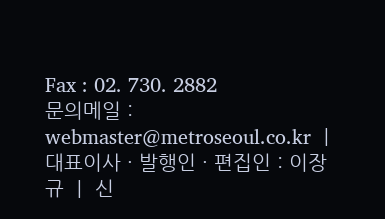Fax : 02. 730. 2882
문의메일 : webmaster@metroseoul.co.kr ㅣ 대표이사 · 발행인 · 편집인 : 이장규 ㅣ 신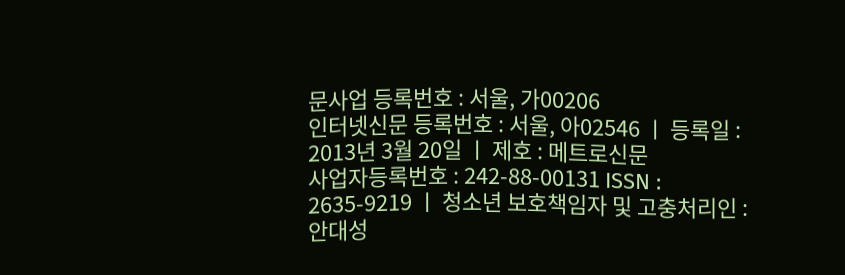문사업 등록번호 : 서울, 가00206
인터넷신문 등록번호 : 서울, 아02546 ㅣ 등록일 : 2013년 3월 20일 ㅣ 제호 : 메트로신문
사업자등록번호 : 242-88-00131 ISSN : 2635-9219 ㅣ 청소년 보호책임자 및 고충처리인 : 안대성